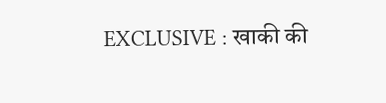EXCLUSIVE : खाकी की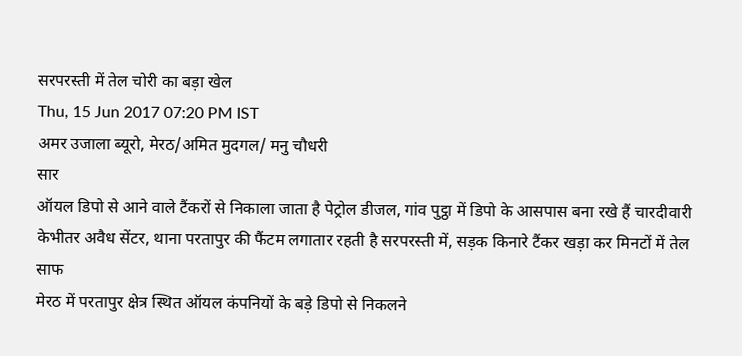सरपरस्ती में तेल चोरी का बड़ा खेल
Thu, 15 Jun 2017 07:20 PM IST
अमर उजाला ब्यूरो, मेरठ/अमित मुदगल/ मनु चौधरी
सार
ऑयल डिपो से आने वाले टैंकरों से निकाला जाता है पेट्रोल डीजल, गांव पुट्ठा में डिपो के आसपास बना रखे हैं चारदीवारी केभीतर अवैध सेंटर, थाना परतापुर की फैंटम लगातार रहती है सरपरस्ती में, सड़क किनारे टैंकर खड़ा कर मिनटों में तेल साफ
मेरठ में परतापुर क्षेत्र स्थित ऑयल कंपनियों के बड़े डिपो से निकलने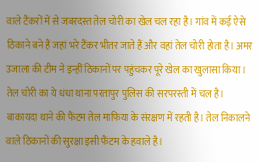वाले टैंकरों में से जबरदस्त तेल चोरी का खेल चल रहा है। गांव में कई ऐसे ठिकाने बने हैं जहां भरे टैंकर भीतर जाते हैं और वहां तेल चोरी होता है। अमर उजाला की टीम ने इन्हीं ठिकानों पर पहुंचकर पूरे खेल का खुलासा किया। तेल चोरी का ये धंधा थाना परतापुर पुलिस की सरपरस्ती में चल है। बाकायदा थाने की फैंटम तेल माफिया के संरक्षण में रहती है। तेल निकालने वाले ठिकानों की सुरक्षा इसी फैंटम के हवाले है।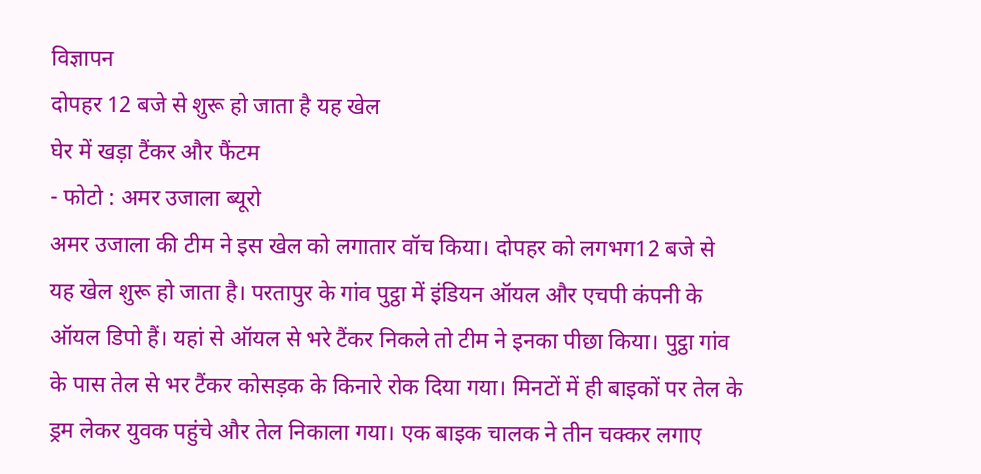विज्ञापन
दोपहर 12 बजे से शुरू हो जाता है यह खेल
घेर में खड़ा टैंकर और फैंटम
- फोटो : अमर उजाला ब्यूरो
अमर उजाला की टीम ने इस खेल को लगातार वॉच किया। दोपहर को लगभग12 बजे से यह खेल शुरू हो जाता है। परतापुर के गांव पुट्ठा में इंडियन ऑयल और एचपी कंपनी के ऑयल डिपो हैं। यहां से ऑयल से भरे टैंकर निकले तो टीम ने इनका पीछा किया। पुट्ठा गांव के पास तेल से भर टैंकर कोसड़क के किनारे रोक दिया गया। मिनटों में ही बाइकों पर तेल के ड्रम लेकर युवक पहुंचे और तेल निकाला गया। एक बाइक चालक ने तीन चक्कर लगाए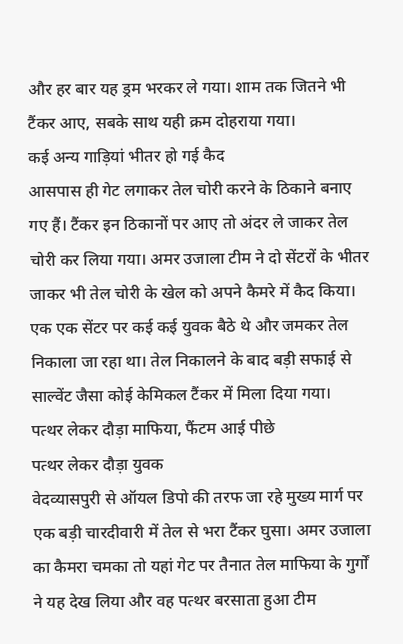और हर बार यह ड्रम भरकर ले गया। शाम तक जितने भी टैंकर आए, सबके साथ यही क्रम दोहराया गया।
कई अन्य गाड़ियां भीतर हो गई कैद
आसपास ही गेट लगाकर तेल चोरी करने के ठिकाने बनाए गए हैं। टैंकर इन ठिकानों पर आए तो अंदर ले जाकर तेल चोरी कर लिया गया। अमर उजाला टीम ने दो सेंटरों के भीतर जाकर भी तेल चोरी के खेल को अपने कैमरे में कैद किया। एक एक सेंटर पर कई कई युवक बैठे थे और जमकर तेल निकाला जा रहा था। तेल निकालने के बाद बड़ी सफाई से साल्वेंट जैसा कोई केमिकल टैंकर में मिला दिया गया।
पत्थर लेकर दौड़ा माफिया, फैंटम आई पीछे
पत्थर लेकर दौड़ा युवक
वेदव्यासपुरी से ऑयल डिपो की तरफ जा रहे मुख्य मार्ग पर एक बड़ी चारदीवारी में तेल से भरा टैंकर घुसा। अमर उजाला का कैमरा चमका तो यहां गेट पर तैनात तेल माफिया के गुर्गों ने यह देख लिया और वह पत्थर बरसाता हुआ टीम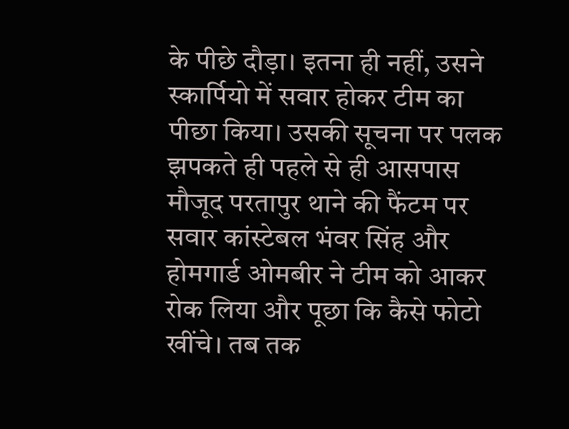के पीछे दौड़ा। इतना ही नहीं, उसने स्कार्पियो में सवार होकर टीम का पीछा किया। उसकी सूचना पर पलक झपकते ही पहले से ही आसपास मौजूद परतापुर थाने की फैंटम पर सवार कांस्टेबल भंवर सिंह और होमगार्ड ओमबीर ने टीम को आकर रोक लिया और पूछा कि कैसे फोटो खींचे। तब तक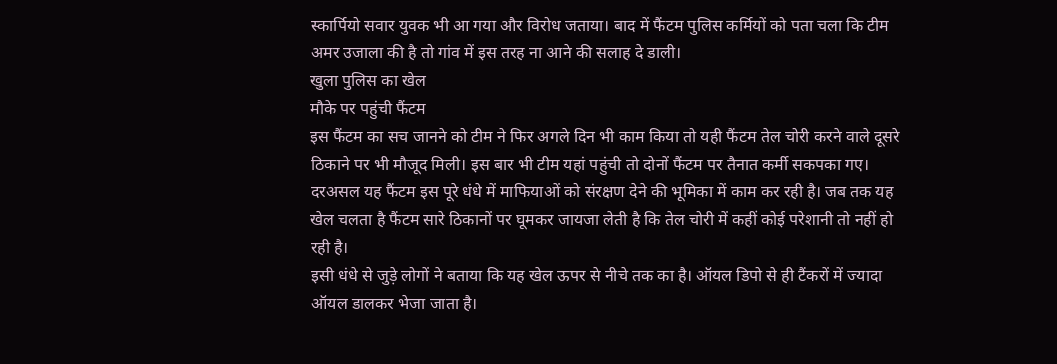स्कार्पियो सवार युवक भी आ गया और विरोध जताया। बाद में फैंटम पुलिस कर्मियों को पता चला कि टीम अमर उजाला की है तो गांव में इस तरह ना आने की सलाह दे डाली।
खुला पुलिस का खेल
मौके पर पहुंची फैंटम
इस फैंटम का सच जानने को टीम ने फिर अगले दिन भी काम किया तो यही फैंटम तेल चोरी करने वाले दूसरे ठिकाने पर भी मौजूद मिली। इस बार भी टीम यहां पहुंची तो दोनों फैंटम पर तैनात कर्मी सकपका गए। दरअसल यह फैंटम इस पूरे धंधे में माफियाओं को संरक्षण देने की भूमिका में काम कर रही है। जब तक यह खेल चलता है फैंटम सारे ठिकानों पर घूमकर जायजा लेती है कि तेल चोरी में कहीं कोई परेशानी तो नहीं हो रही है।
इसी धंधे से जुड़े लोगों ने बताया कि यह खेल ऊपर से नीचे तक का है। ऑयल डिपो से ही टैंकरों में ज्यादा ऑयल डालकर भेजा जाता है।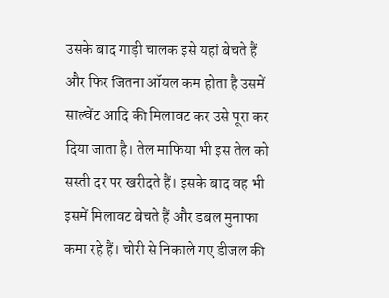उसके बाद गाड़ी चालक इसे यहां बेचते हैं और फिर जितना ऑयल कम होता है उसमें साल्वेंट आदि की मिलावट कर उसे पूरा कर दिया जाता है। तेल माफिया भी इस तेल को सस्ती दर पर खरीदते हैं। इसके बाद वह भी इसमें मिलावट बेचते हैं और डबल मुनाफा कमा रहे हैं। चोरी से निकाले गए डीजल की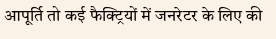आपूर्ति तो कई फैक्ट्रियों में जनरेटर के लिए की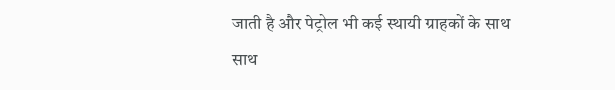जाती है और पेट्रोल भी कई स्थायी ग्राहकों के साथ साथ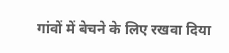गांवों में बेचने के लिए रखवा दिया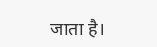जाता है।